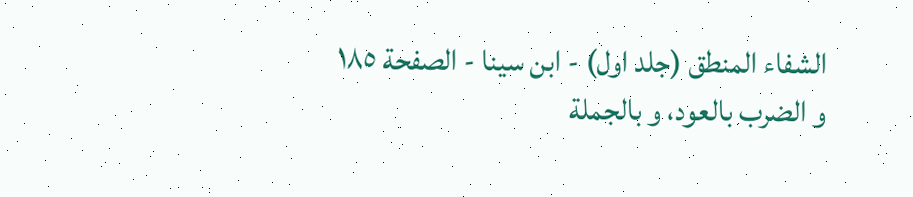الشفاء المنطق (جلد اول) - ابن سينا - الصفحة ١٨٥
و الضرب بالعود، و بالجملة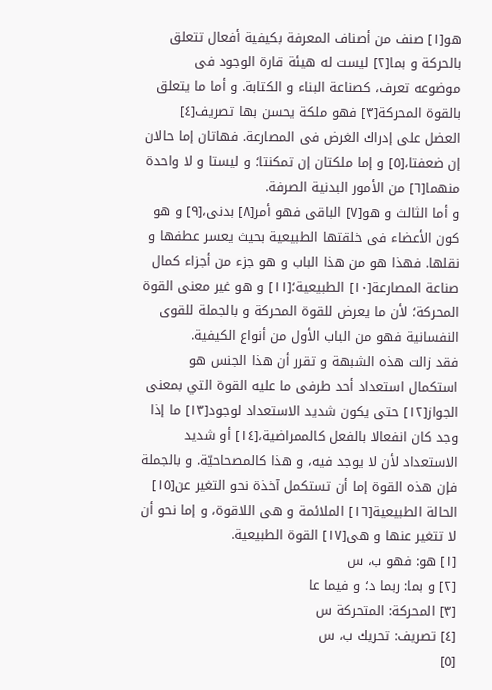هو[١] صنف من أصناف المعرفة بكيفية أفعال تتعلق بالحركة و بما[٢] ليست له هيئة قارة الوجود فى موضوعه تعرف، كصناعة البناء و الكتابة. و أما ما يتعلق بالقوة المحركة[٣] فهو ملكة يحسن بها تصريف[٤] العضل على إدراك الغرض فى المصارعة. فهاتان إما حالان إن ضعفتا،[٥] و إما ملكتان إن تمكنتا؛ و ليستا و لا واحدة منهما[٦] من الأمور البدنية الصرفة.
و أما الثالث و هو[٧] الباقى فهو أمر[٨] بدنى،[٩] و هو كون الأعضاء فى خلقتها الطبيعية بحيث يعسر عطفها و نقلها. فهذا هو من هذا الباب و هو جزء من أجزاء كمال صناعة المصارعة[١٠] الطبيعية؛[١١] و هو غير معنى القوة المحركة؛ لأن ما يعرض للقوة المحركة و بالجملة للقوى النفسانية فهو من الباب الأول من أنواع الكيفية.
فقد زالت هذه الشبهة و تقرر أن هذا الجنس هو استكمال استعداد أحد طرفى ما عليه القوة التي بمعنى الجواز[١٢] حتى يكون شديد الاستعداد لوجود[١٣] ما إذا وجد كان انفعالا بالفعل كالممراضية،[١٤] أو شديد الاستعداد لأن لا يوجد فيه، و هذا كالمصحاحيّة. و بالجملة فإن هذه القوة إما أن تستكمل آخذة نحو التغير عن[١٥] الحالة الطبيعية[١٦] الملائمة و هى اللاقوة، و إما نحو أن لا تتغير عنها و هى[١٧] القوة الطبيعية.
[١] هو: فهو ب، س
[٢] و بما: ربما د؛ و فيما عا
[٣] المحركة: المتحركة س
[٤] تصريف: تحريك ب، س
[٥]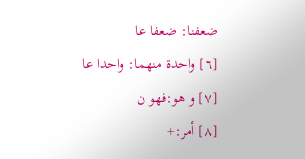ضعفنا: ضعفا عا
[٦] واحدة منهما: واحدا عا
[٧] و هو:فهو ن
[٨] أمر:+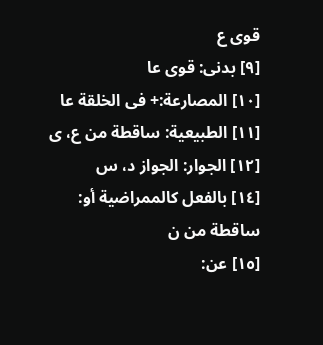قوى ع
[٩] بدنى: قوى عا
[١٠] المصارعة:+ فى الخلقة عا
[١١] الطبيعية: ساقطة من ع، ى
[١٢] الجوار: الجواز د، س
[١٤] بالفعل كالممراضية أو: ساقطة من ن
[١٥] عن: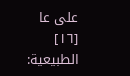على عا
[١٦] الطبيعية: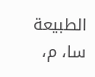الطبيعة سا، م،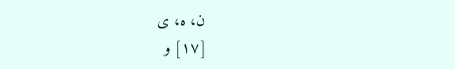ن، ه، ى
[١٧] و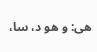هى: و هو د، سا،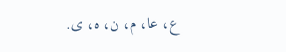ع، عا، م، ن، ه، ى.